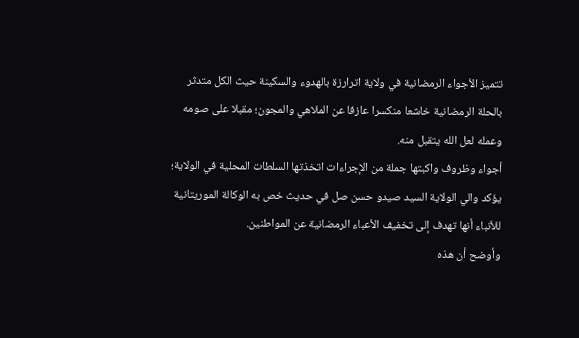تتميز الأجواء الرمضانية في ولاية اترارزة بالهدوء والسكينة حيث الكل متدثر بالحلة الرمضانية خاشعا منكسرا عازفا عن الملاهي والمجون؛ مقبلا على صومه وعمله لعل الله يتقبل منه.
أجواء وظروف واكبتها جملة من الإجراءات اتخذتها السلطات المحلية في الولاية؛ يؤكد والي الولاية السيد صيدو حسن صل في حديث خص به الوكالة الموريتانية للأنباء أنها تهدف إلى تخفيف الأعباء الرمضانية عن المواطنين.
وأوضح أن هذه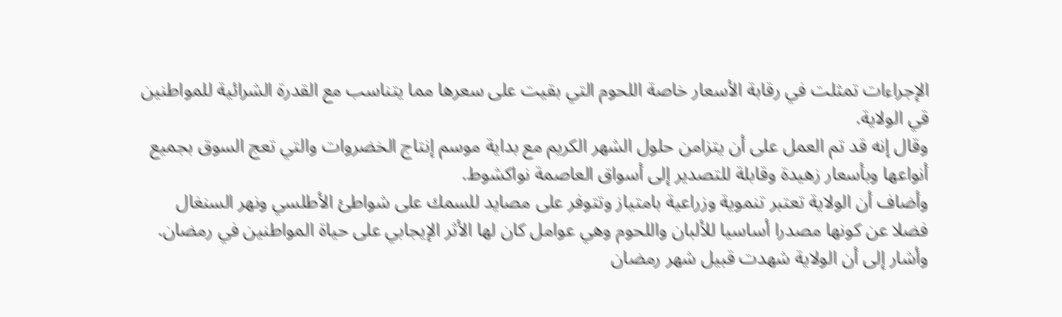الإجراءات تمثلت في رقابة الأسعار خاصة اللحوم التي بقيت على سعرها مما يتناسب مع القدرة الشرائية للمواطنين قي الولاية.
وقال إنه قد تم العمل على أن يتزامن حلول الشهر الكريم مع بداية موسم إنتاج الخضروات والتي تعج السوق بجميع أنواعها وبأسعار زهيدة وقابلة للتصدير إلى أسواق العاصمة نواكشوط.
وأضاف أن الولاية تعتبر تنموية وزراعية بامتياز وتتوفر على مصايد للسمك على شواطئ الأطلسي ونهر السنغال فضلا عن كونها مصدرا أساسيا للألبان واللحوم وهي عوامل كان لها الأثر الإيجابي على حياة المواطنين في رمضان.
وأشار إلى أن الولاية شهدت قبيل شهر رمضان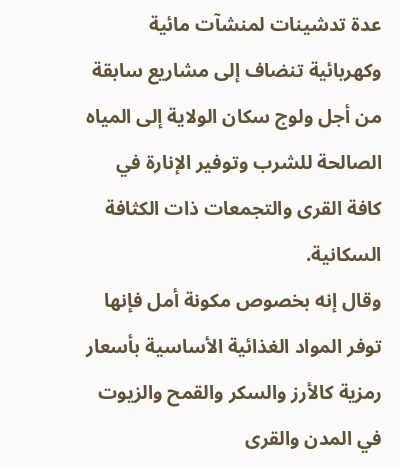عدة تدشينات لمنشآت مائية وكهربائية تنضاف إلى مشاريع سابقة من أجل ولوج سكان الولاية إلى المياه الصالحة للشرب وتوفير الإنارة في كافة القرى والتجمعات ذات الكثافة السكانية.
وقال إنه بخصوص مكونة أمل فإنها توفر المواد الغذائية الأساسية بأسعار رمزية كالأرز والسكر والقمح والزيوت في المدن والقرى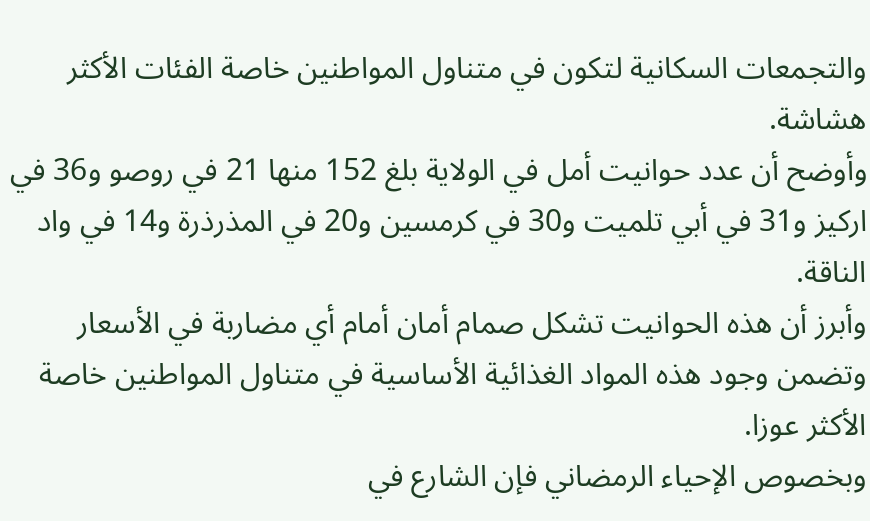والتجمعات السكانية لتكون في متناول المواطنين خاصة الفئات الأكثر هشاشة.
وأوضح أن عدد حوانيت أمل في الولاية بلغ 152 منها 21 في روصو و36 في اركيز و31 في أبي تلميت و30 في كرمسين و20 في المذرذرة و14 في واد الناقة.
وأبرز أن هذه الحوانيت تشكل صمام أمان أمام أي مضاربة في الأسعار وتضمن وجود هذه المواد الغذائية الأساسية في متناول المواطنين خاصة الأكثر عوزا.
وبخصوص الإحياء الرمضاني فإن الشارع في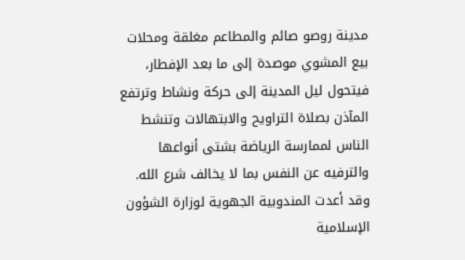مدينة روصو صائم والمطاعم مغلقة ومحلات بيع المشوي موصدة إلى ما بعد الإفطار، فيتحول ليل المدينة إلى حركة ونشاط وترتفع المآذن بصلاة التراويح والابتهالات وتنشط الناس لممارسة الرياضة بشتى أنواعها والترفيه عن النفس بما لا يخالف شرع الله.
وقد أعدت المندوبية الجهوية لوزارة الشؤون الإسلامية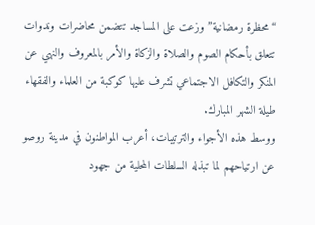“محظرة رمضانية” وزعت على المساجد تتضمن محاضرات وندوات تتعلق بأحكام الصوم والصلاة والزكاة والأمر بالمعروف والنهي عن المنكر والتكافل الاجتماعي تشرف عليها كوكبة من العلماء والفقهاء طيلة الشهر المبارك.
ووسط هذه الأجواء والترتيبات، أعرب المواطنون في مدينة روصو عن ارتياحهم لما تبذله السلطات المحلية من جهود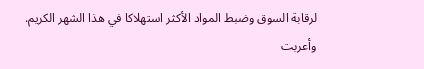لرقابة السوق وضبط المواد الأكثر استهلاكا في هذا الشهر الكريم.
وأعربت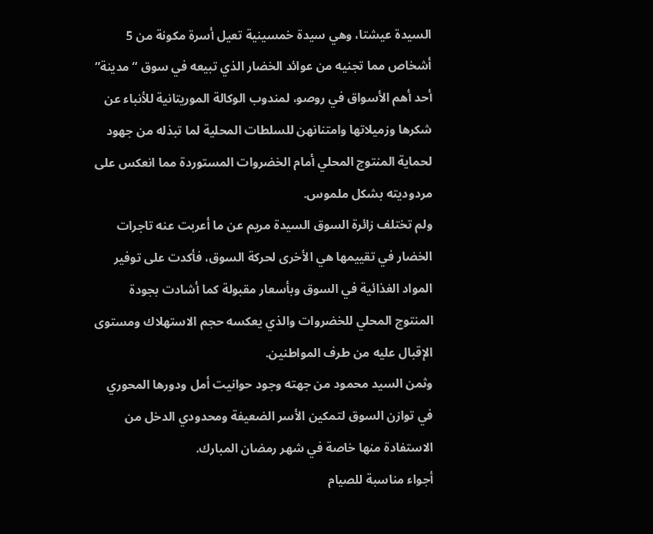السيدة عيشتا، وهي سيدة خمسينية تعيل أسرة مكونة من 5 أشخاص مما تجنيه من عوائد الخضار الذي تبيعه في سوق “مدينة” أحد أهم الأسواق في روصو، لمندوب الوكالة الموريتانية للأنباء عن شكرها وزميلاتها وامتنانهن للسلطات المحلية لما تبذله من جهود لحماية المنتوج المحلي أمام الخضروات المستوردة مما انعكس على مردوديته بشكل ملموس.
ولم تختلف زائرة السوق السيدة مريم عن ما أعربت عنه تاجرات الخضار في تقييمها هي الأخرى لحركة السوق، فأكدت على توفير المواد الغذائية في السوق وبأسعار مقبولة كما أشادت بجودة المنتوج المحلي للخضروات والذي يعكسه حجم الاستهلاك ومستوى الإقبال عليه من طرف المواطنين.
وثمن السيد محمود من جهته وجود حوانيت أمل ودورها المحوري في توازن السوق لتمكين الأسر الضعيفة ومحدودي الدخل من الاستفادة منها خاصة في شهر رمضان المبارك.
أجواء مناسبة للصيام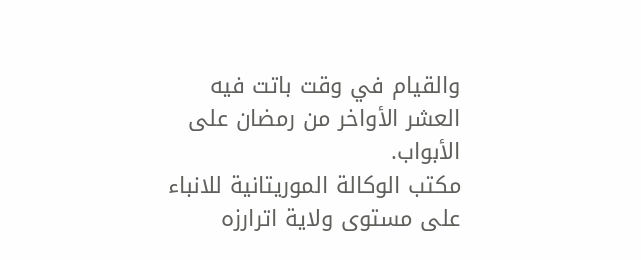والقيام في وقت باتت فيه العشر الأواخر من رمضان على الأبواب.
مكتب الوكالة الموريتانية للانباء على مستوى ولاية اترارزه